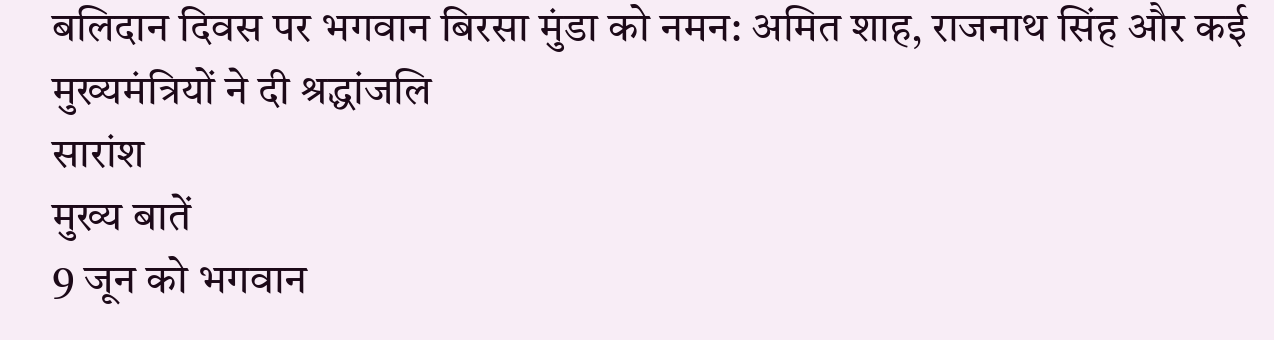बलिदान दिवस पर भगवान बिरसा मुंडा को नमन: अमित शाह, राजनाथ सिंह और कई मुख्यमंत्रियों ने दी श्रद्धांजलि
सारांश
मुख्य बातें
9 जून को भगवान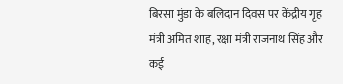बिरसा मुंडा के बलिदान दिवस पर केंद्रीय गृह मंत्री अमित शाह, रक्षा मंत्री राजनाथ सिंह और कई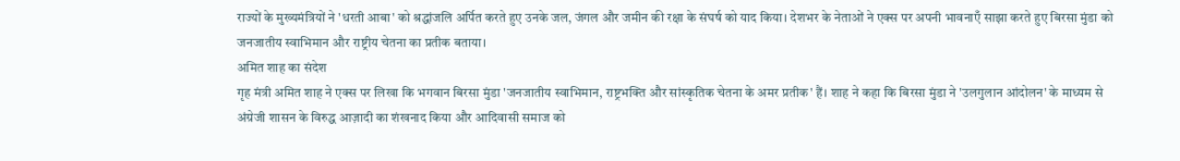राज्यों के मुख्यमंत्रियों ने 'धरती आबा' को श्रद्धांजलि अर्पित करते हुए उनके जल, जंगल और जमीन की रक्षा के संघर्ष को याद किया। देशभर के नेताओं ने एक्स पर अपनी भावनाएँ साझा करते हुए बिरसा मुंडा को जनजातीय स्वाभिमान और राष्ट्रीय चेतना का प्रतीक बताया।
अमित शाह का संदेश
गृह मंत्री अमित शाह ने एक्स पर लिखा कि भगवान बिरसा मुंडा 'जनजातीय स्वाभिमान, राष्ट्रभक्ति और सांस्कृतिक चेतना के अमर प्रतीक' हैं। शाह ने कहा कि बिरसा मुंडा ने 'उलगुलान आंदोलन' के माध्यम से अंग्रेजी शासन के विरुद्ध आज़ादी का शंखनाद किया और आदिवासी समाज को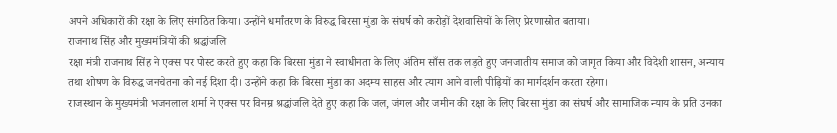अपने अधिकारों की रक्षा के लिए संगठित किया। उन्होंने धर्मांतरण के विरुद्ध बिरसा मुंडा के संघर्ष को करोड़ों देशवासियों के लिए प्रेरणास्रोत बताया।
राजनाथ सिंह और मुख्यमंत्रियों की श्रद्धांजलि
रक्षा मंत्री राजनाथ सिंह ने एक्स पर पोस्ट करते हुए कहा कि बिरसा मुंडा ने स्वाधीनता के लिए अंतिम साँस तक लड़ते हुए जनजातीय समाज को जागृत किया और विदेशी शासन, अन्याय तथा शोषण के विरुद्ध जनचेतना को नई दिशा दी। उन्होंने कहा कि बिरसा मुंडा का अदम्य साहस और त्याग आने वाली पीढ़ियों का मार्गदर्शन करता रहेगा।
राजस्थान के मुख्यमंत्री भजनलाल शर्मा ने एक्स पर विनम्र श्रद्धांजलि देते हुए कहा कि जल, जंगल और जमीन की रक्षा के लिए बिरसा मुंडा का संघर्ष और सामाजिक न्याय के प्रति उनका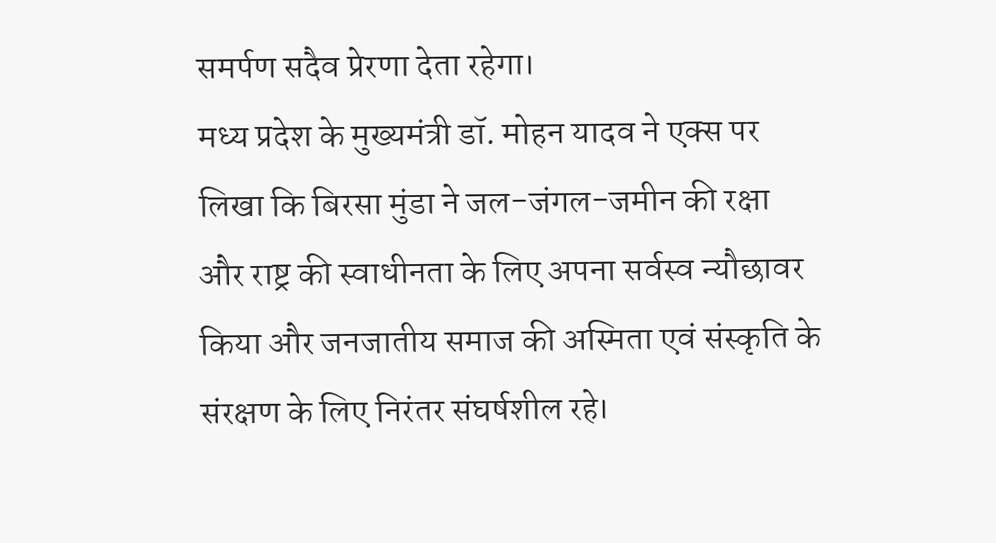समर्पण सदैव प्रेरणा देता रहेगा।
मध्य प्रदेश के मुख्यमंत्री डॉ. मोहन यादव ने एक्स पर लिखा कि बिरसा मुंडा ने जल-जंगल-जमीन की रक्षा और राष्ट्र की स्वाधीनता के लिए अपना सर्वस्व न्यौछावर किया और जनजातीय समाज की अस्मिता एवं संस्कृति के संरक्षण के लिए निरंतर संघर्षशील रहे।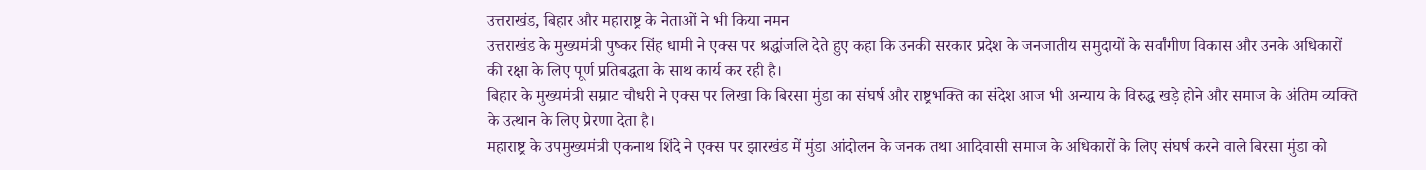उत्तराखंड, बिहार और महाराष्ट्र के नेताओं ने भी किया नमन
उत्तराखंड के मुख्यमंत्री पुष्कर सिंह धामी ने एक्स पर श्रद्धांजलि देते हुए कहा कि उनकी सरकार प्रदेश के जनजातीय समुदायों के सर्वांगीण विकास और उनके अधिकारों की रक्षा के लिए पूर्ण प्रतिबद्धता के साथ कार्य कर रही है।
बिहार के मुख्यमंत्री सम्राट चौधरी ने एक्स पर लिखा कि बिरसा मुंडा का संघर्ष और राष्ट्रभक्ति का संदेश आज भी अन्याय के विरुद्ध खड़े होने और समाज के अंतिम व्यक्ति के उत्थान के लिए प्रेरणा देता है।
महाराष्ट्र के उपमुख्यमंत्री एकनाथ शिंदे ने एक्स पर झारखंड में मुंडा आंदोलन के जनक तथा आदिवासी समाज के अधिकारों के लिए संघर्ष करने वाले बिरसा मुंडा को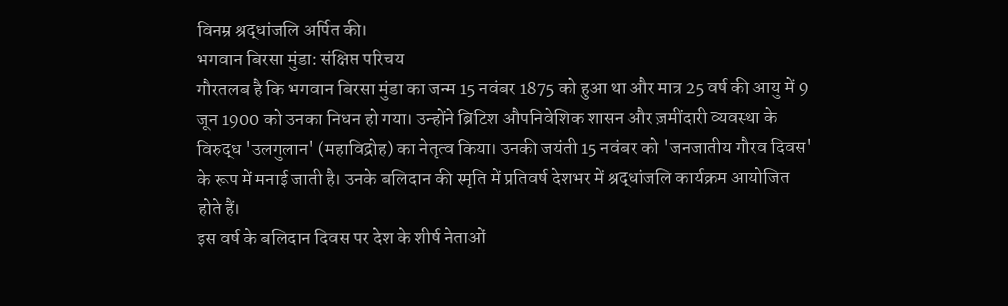विनम्र श्रद्धांजलि अर्पित की।
भगवान बिरसा मुंडा: संक्षिप्त परिचय
गौरतलब है कि भगवान बिरसा मुंडा का जन्म 15 नवंबर 1875 को हुआ था और मात्र 25 वर्ष की आयु में 9 जून 1900 को उनका निधन हो गया। उन्होंने ब्रिटिश औपनिवेशिक शासन और ज़मींदारी व्यवस्था के विरुद्ध 'उलगुलान' (महाविद्रोह) का नेतृत्व किया। उनकी जयंती 15 नवंबर को 'जनजातीय गौरव दिवस' के रूप में मनाई जाती है। उनके बलिदान की स्मृति में प्रतिवर्ष देशभर में श्रद्धांजलि कार्यक्रम आयोजित होते हैं।
इस वर्ष के बलिदान दिवस पर देश के शीर्ष नेताओं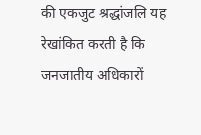की एकजुट श्रद्धांजलि यह रेखांकित करती है कि जनजातीय अधिकारों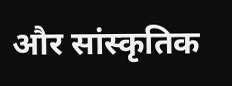और सांस्कृतिक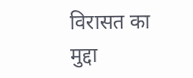विरासत का मुद्दा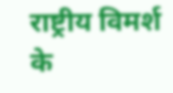राष्ट्रीय विमर्श के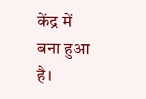केंद्र में बना हुआ है।